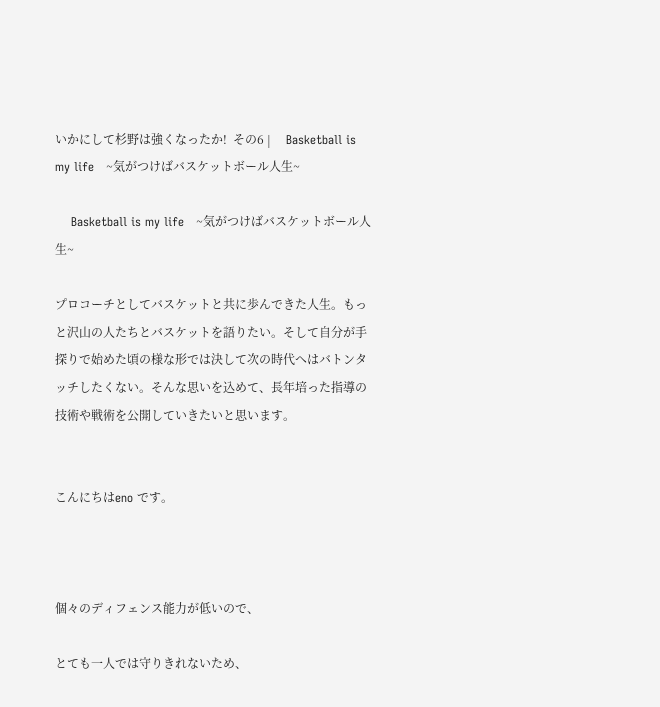いかにして杉野は強くなったか!  その6 |     Basketball is my life   ~気がつけばバスケットボール人生~

    Basketball is my life   ~気がつけばバスケットボール人生~

プロコーチとしてバスケットと共に歩んできた人生。もっと沢山の人たちとバスケットを語りたい。そして自分が手探りで始めた頃の様な形では決して次の時代へはバトンタッチしたくない。そんな思いを込めて、長年培った指導の技術や戦術を公開していきたいと思います。


こんにちはeno です。



個々のディフェンス能力が低いので、

とても一人では守りきれないため、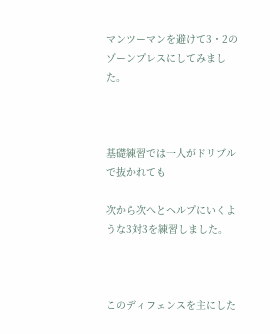マンツーマンを避けて3・2のゾーンプレスにしてみました。



基礎練習では一人がドリブルで抜かれても

次から次へとヘルプにいくような3対3を練習しました。



このディフェンスを主にした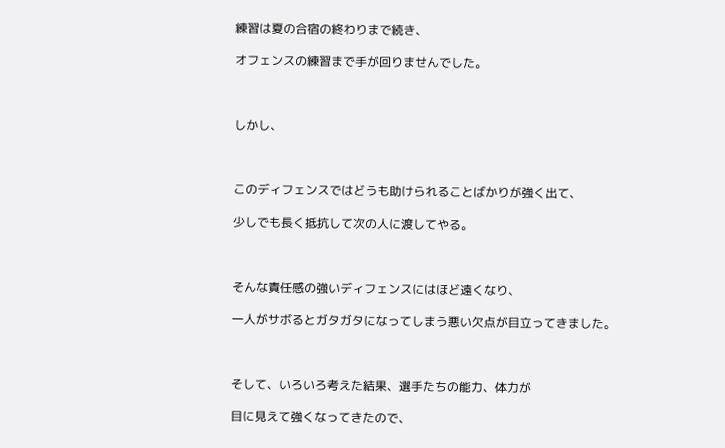練習は夏の合宿の終わりまで続き、

オフェンスの練習まで手が回りませんでした。



しかし、



このディフェンスではどうも助けられることばかりが強く出て、

少しでも長く抵抗して次の人に渡してやる。



そんな責任感の強いディフェンスにはほど遠くなり、

一人がサボるとガタガタになってしまう悪い欠点が目立ってきました。



そして、いろいろ考えた結果、選手たちの能力、体力が

目に見えて強くなってきたので、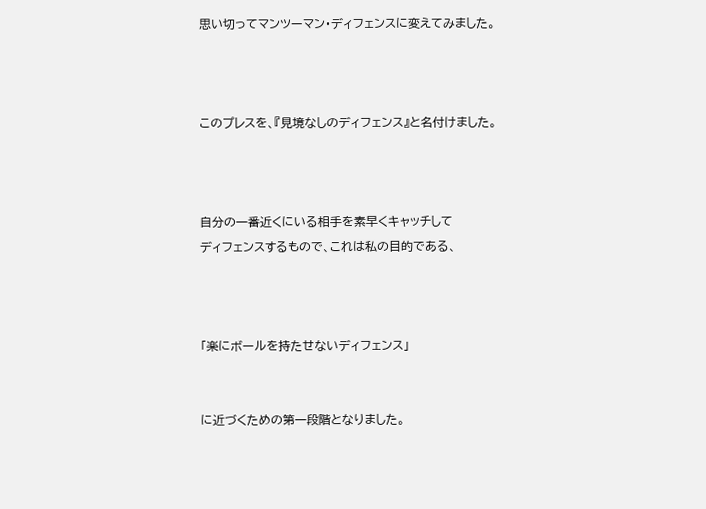思い切ってマンツーマン・ディフェンスに変えてみました。



このプレスを、『見境なしのディフェンス』と名付けました。



自分の一番近くにいる相手を素早くキャッチして
ディフェンスするもので、これは私の目的である、



「楽にボールを持たせないディフェンス」


に近づくための第一段階となりました。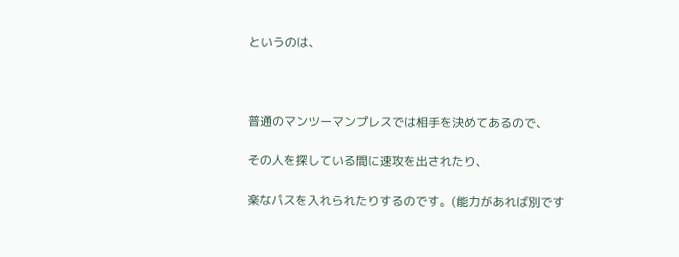というのは、



普通のマンツーマンプレスでは相手を決めてあるので、

その人を探している間に速攻を出されたり、

楽なパスを入れられたりするのです。(能力があれば別です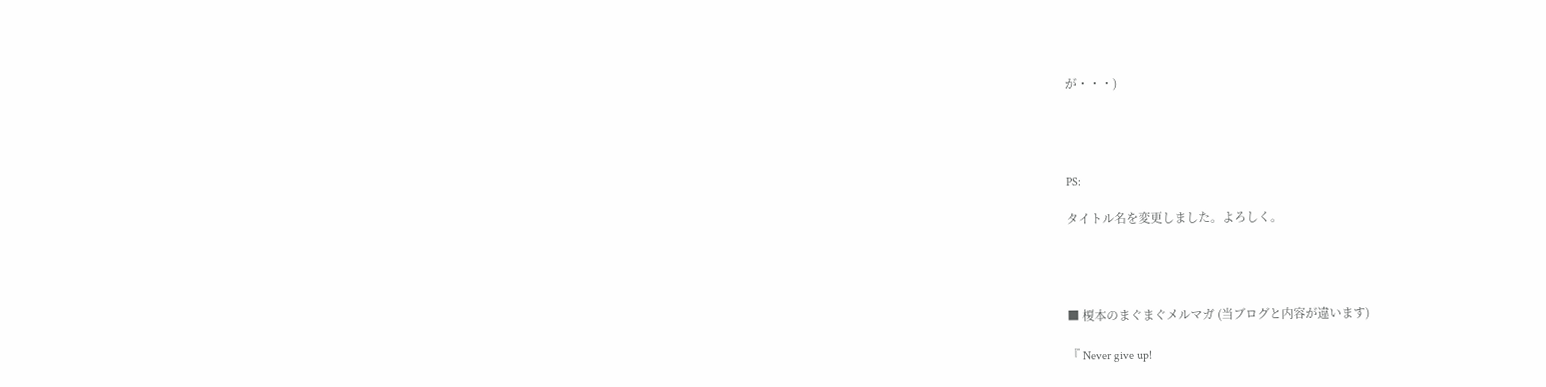が・・・)




PS:

タイトル名を変更しました。よろしく。




■ 榎本のまぐまぐメルマガ (当ブログと内容が違います)

『 Never give up!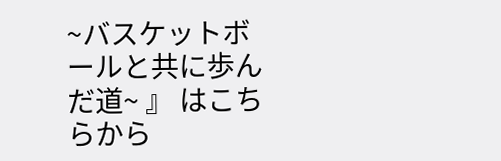~バスケットボールと共に歩んだ道~ 』 はこちらから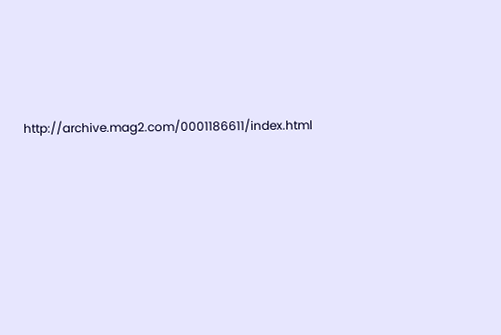http://archive.mag2.com/0001186611/index.html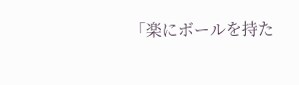「楽にボールを持た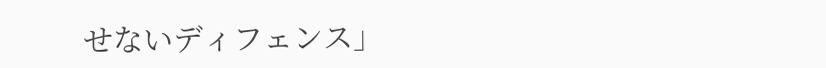せないディフェンス」